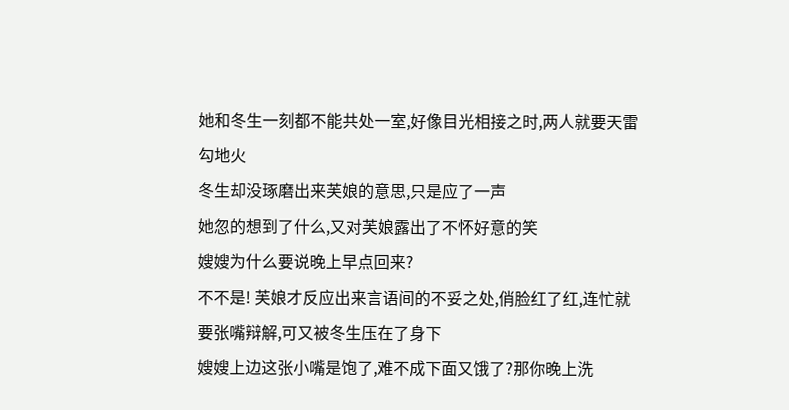她和冬生一刻都不能共处一室,好像目光相接之时,两人就要天雷勾地火
冬生却没琢磨出来芙娘的意思,只是应了一声
她忽的想到了什么,又对芙娘露出了不怀好意的笑
嫂嫂为什么要说晚上早点回来?
不不是! 芙娘才反应出来言语间的不妥之处,俏脸红了红,连忙就要张嘴辩解,可又被冬生压在了身下
嫂嫂上边这张小嘴是饱了,难不成下面又饿了?那你晚上洗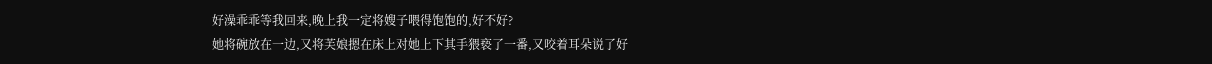好澡乖乖等我回来,晚上我一定将嫂子喂得饱饱的,好不好?
她将碗放在一边,又将芙娘摁在床上对她上下其手猥亵了一番,又咬着耳朵说了好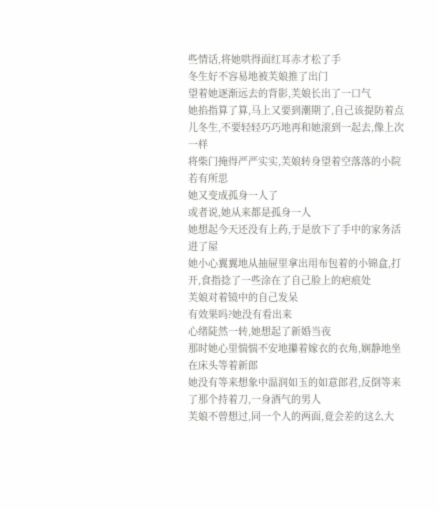些情话,将她哄得面红耳赤才松了手
冬生好不容易地被芙娘推了出门
望着她逐渐远去的背影,芙娘长出了一口气
她掐指算了算,马上又要到潮期了,自己该提防着点儿冬生,不要轻轻巧巧地再和她滚到一起去,像上次一样
将柴门掩得严严实实,芙娘转身望着空落落的小院若有所思
她又变成孤身一人了
或者说,她从来都是孤身一人
她想起今天还没有上药,于是放下了手中的家务活进了屋
她小心翼翼地从抽屉里拿出用布包着的小锦盒,打开,食指捻了一些涂在了自己脸上的疤痕处
芙娘对着镜中的自己发呆
有效果吗?她没有看出来
心绪陡然一转,她想起了新婚当夜
那时她心里惴惴不安地攥着嫁衣的衣角,娴静地坐在床头等着新郎
她没有等来想象中温润如玉的如意郎君,反倒等来了那个持着刀,一身酒气的男人
芙娘不曾想过,同一个人的两面,竟会差的这么大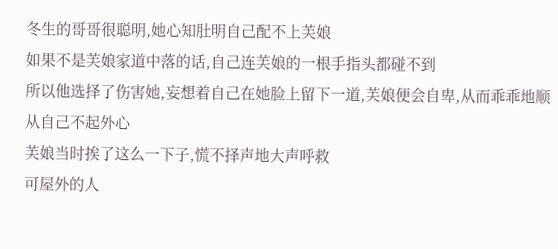冬生的哥哥很聪明,她心知肚明自己配不上芙娘
如果不是芙娘家道中落的话,自己连芙娘的一根手指头都碰不到
所以他选择了伤害她,妄想着自己在她脸上留下一道,芙娘便会自卑,从而乖乖地顺从自己不起外心
芙娘当时挨了这么一下子,慌不择声地大声呼救
可屋外的人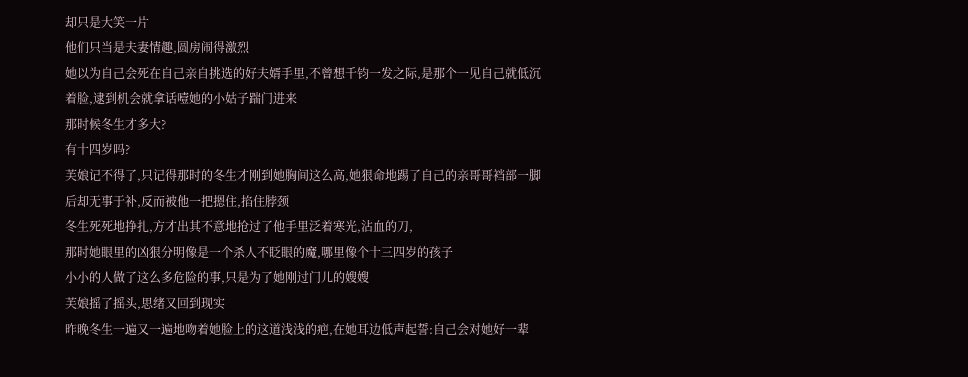却只是大笑一片
他们只当是夫妻情趣,圆房闹得激烈
她以为自己会死在自己亲自挑选的好夫婿手里,不曾想千钧一发之际,是那个一见自己就低沉着脸,逮到机会就拿话噎她的小姑子踹门进来
那时候冬生才多大?
有十四岁吗?
芙娘记不得了,只记得那时的冬生才刚到她胸间这么高,她狠命地踢了自己的亲哥哥裆部一脚后却无事于补,反而被他一把摁住,掐住脖颈
冬生死死地挣扎,方才出其不意地抢过了他手里泛着寒光,沾血的刀,
那时她眼里的凶狠分明像是一个杀人不眨眼的魔,哪里像个十三四岁的孩子
小小的人做了这么多危险的事,只是为了她刚过门儿的嫂嫂
芙娘摇了摇头,思绪又回到现实
昨晚冬生一遍又一遍地吻着她脸上的这道浅浅的疤,在她耳边低声起誓:自己会对她好一辈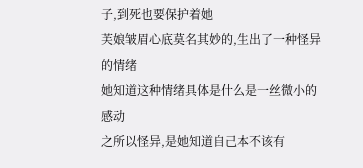子,到死也要保护着她
芙娘皱眉心底莫名其妙的,生出了一种怪异的情绪
她知道这种情绪具体是什么是一丝微小的感动
之所以怪异,是她知道自己本不该有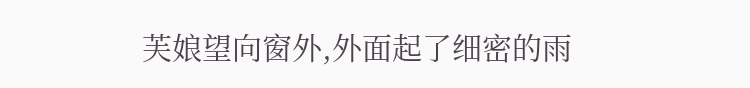芙娘望向窗外,外面起了细密的雨